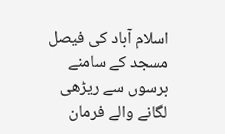اسلام آباد کی فیصل مسجد کے سامنے برسوں سے ریڑھی لگانے والے فرمان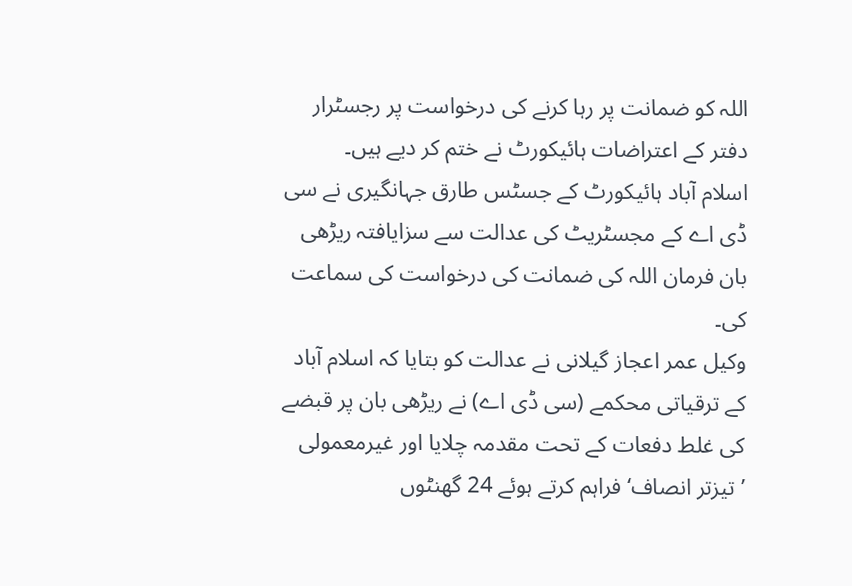اللہ کو ضمانت پر رہا کرنے کی درخواست پر رجسٹرار دفتر کے اعتراضات ہائیکورٹ نے ختم کر دیے ہیں۔
اسلام آباد ہائیکورٹ کے جسٹس طارق جہانگیری نے سی ڈی اے کے مجسٹریٹ کی عدالت سے سزایافتہ ریڑھی بان فرمان اللہ کی ضمانت کی درخواست کی سماعت کی۔
وکیل عمر اعجاز گیلانی نے عدالت کو بتایا کہ اسلام آباد کے ترقیاتی محکمے (سی ڈی اے) نے ریڑھی بان پر قبضے کی غلط دفعات کے تحت مقدمہ چلایا اور غیرمعمولی ’تیزتر انصاف‘ فراہم کرتے ہوئے 24 گھنٹوں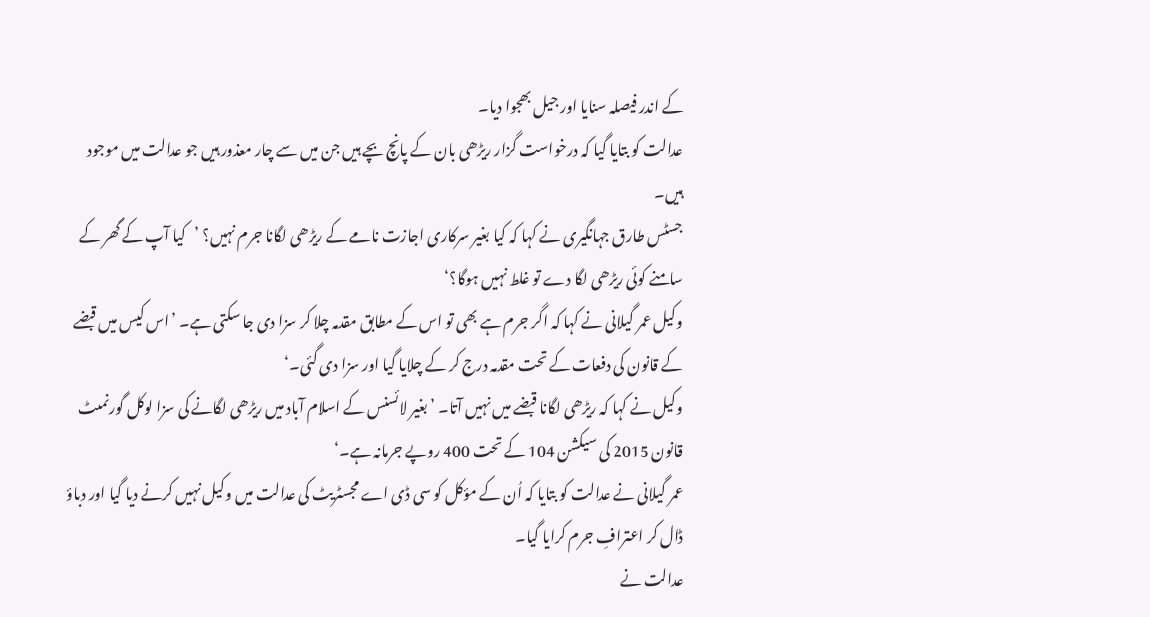کے اندر فیصلہ سنایا اور جیل بھجوا دیا۔
عدالت کو بتایا گیا کہ درخواست گزار ریڑھی بان کے پانچ بچے ہیں جن میں سے چار معذور ہیں جو عدالت میں موجود ہیں۔
جسٹس طارق جہانگیری نے کہا کہ کیا بغیر سرکاری اجازت نامے کے ریڑھی لگانا جرم نہیں؟ ’کیا آپ کے گھر کے سامنے کوئی ریڑھی لگا دے تو غلط نہیں ہوگا؟‘
وکیل عمر گیلانی نے کہا کہ اگر جرم ہے بھی تو اس کے مطابق مقدمہ چلا کر سزا دی جا سکتی ہے۔ ’اس کیس میں قبضے کے قانون کی دفعات کے تحت مقدمہ درج کر کے چلایا گیا اور سزا دی گئی۔‘
وکیل نے کہا کہ ریڑھی لگانا قبضے میں نہیں آتا۔ ’بغیر لائسنس کے اسلام آباد میں ریڑھی لگانے کی سزا لوکل گورنمںٹ قانون 2015 کی سیکشن 104 کے تحت 400 روپے جرمانہ ہے۔‘
عمر گیلانی نے عدالت کو بتایا کہ اُن کے مؤکل کو سی ڈی اے مجسٹریٹ کی عدالت میں وکیل نہیں کرنے دیا گیا اور دباؤ ڈال کر اعترافِ جرم کرایا گیا۔
عدالت نے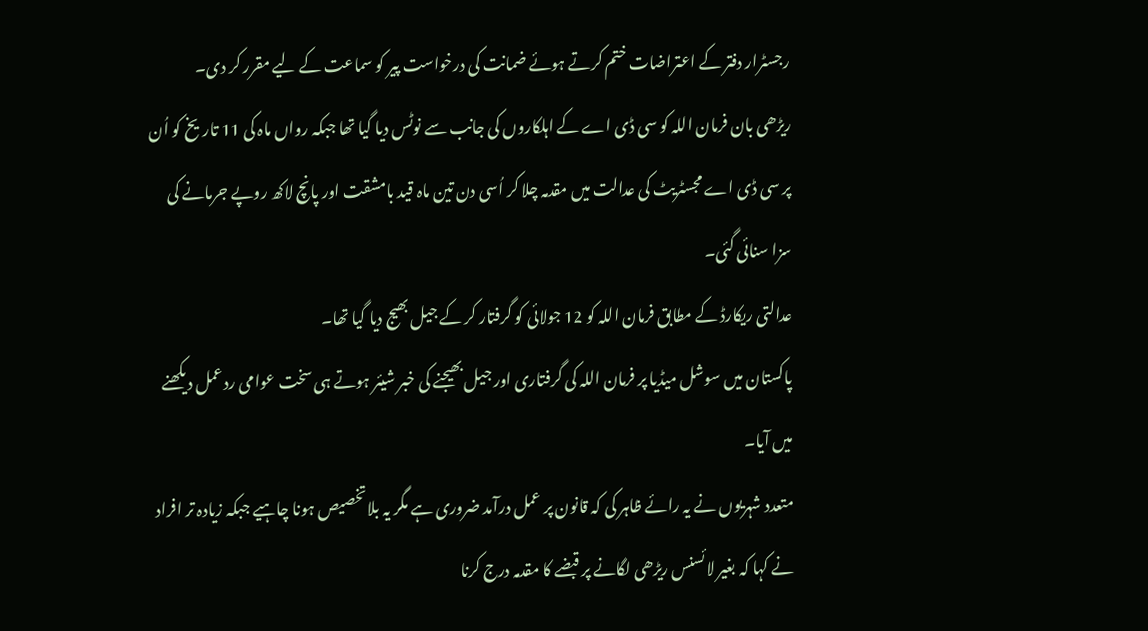رجسٹرار دفتر کے اعتراضات ختم کرتے ہوئے ضمانت کی درخواست پیر کو سماعت کے لیے مقرر کر دی۔
ریڑھی بان فرمان اللہ کو سی ڈی اے کے اہلکاروں کی جانب سے نوٹس دیا گیا تھا جبکہ رواں ماہ کی 11 تاریخ کو اُن پر سی ڈی اے مجسٹریٹ کی عدالت میں مقدمہ چلا کر اُسی دن تین ماہ قید بامشقت اور پانچ لاکھ روپے جرمانے کی سزا سنائی گئی۔
عدالتی ریکارڈ کے مطابق فرمان اللہ کو 12 جولائی کو گرفتار کر کے جیل بھیج دیا گیا تھا۔
پاکستان میں سوشل میڈیا پر فرمان اللہ کی گرفتاری اور جیل بھیجنے کی خبر شیئر ہوتے ہی سخت عوامی ردعمل دیکھنے میں آیا۔
متعدد شہریوں نے یہ رائے ظاہر کی کہ قانون پر عمل درآمد ضروری ہے مگر یہ بلاتخصیص ہونا چاہیے جبکہ زیادہ تر افراد نے کہا کہ بغیر لائسنس ریڑھی لگانے پر قبضے کا مقدمہ درج کرنا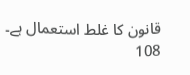قانون کا غلط استعمال ہے۔
108